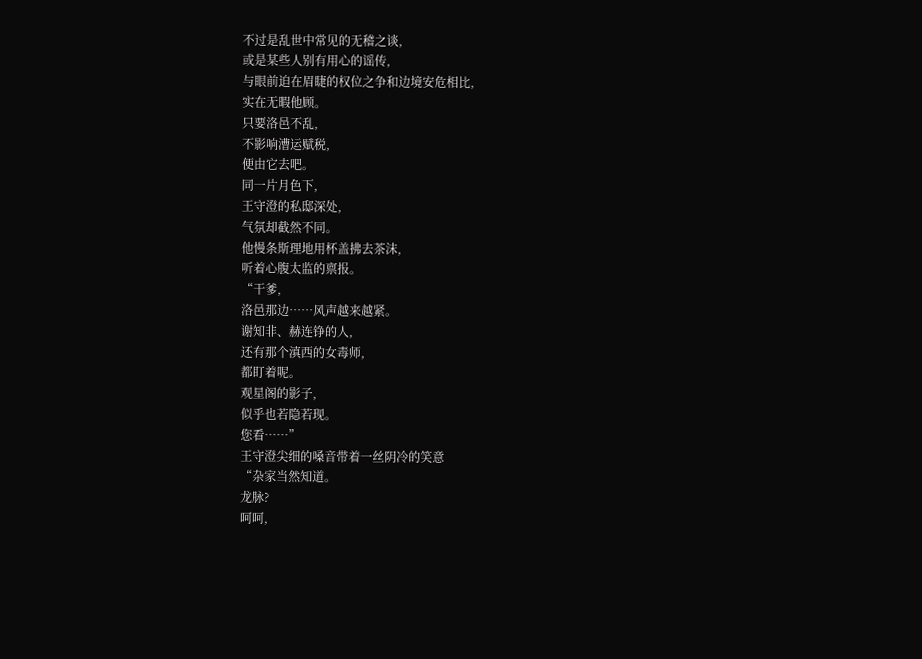不过是乱世中常见的无稽之谈,
或是某些人别有用心的谣传,
与眼前迫在眉睫的权位之争和边境安危相比,
实在无暇他顾。
只要洛邑不乱,
不影响漕运赋税,
便由它去吧。
同一片月色下,
王守澄的私邸深处,
气氛却截然不同。
他慢条斯理地用杯盖拂去茶沫,
听着心腹太监的禀报。
“干爹,
洛邑那边……风声越来越紧。
谢知非、赫连铮的人,
还有那个滇西的女毒师,
都盯着呢。
观星阁的影子,
似乎也若隐若现。
您看……”
王守澄尖细的嗓音带着一丝阴冷的笑意
“杂家当然知道。
龙脉?
呵呵,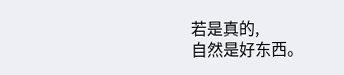若是真的,
自然是好东西。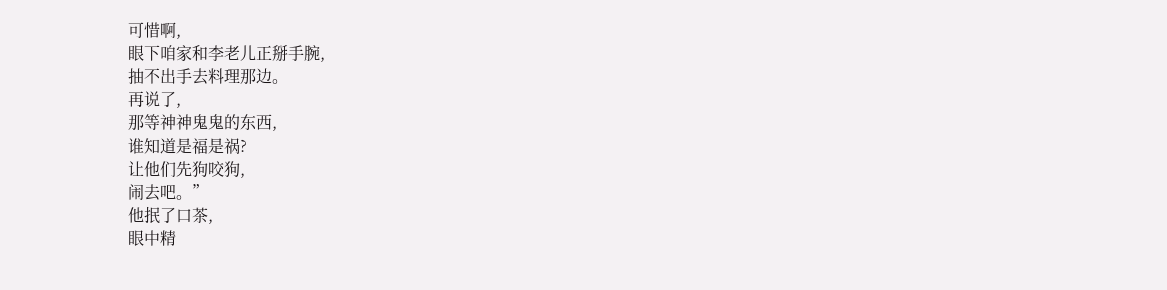可惜啊,
眼下咱家和李老儿正掰手腕,
抽不出手去料理那边。
再说了,
那等神神鬼鬼的东西,
谁知道是福是祸?
让他们先狗咬狗,
闹去吧。”
他抿了口茶,
眼中精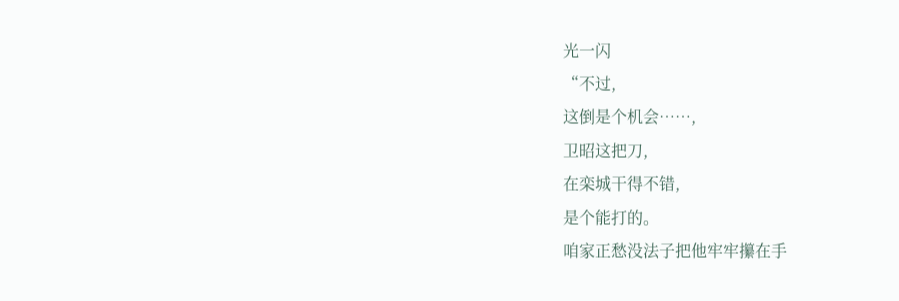光一闪
“不过,
这倒是个机会……,
卫昭这把刀,
在栾城干得不错,
是个能打的。
咱家正愁没法子把他牢牢攥在手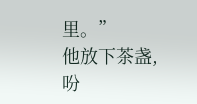里。”
他放下茶盏,
吩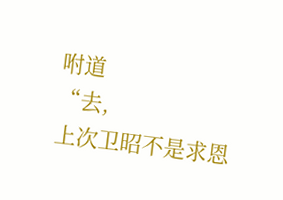咐道
“去,
上次卫昭不是求恩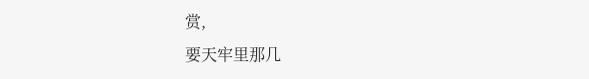赏,
要天牢里那几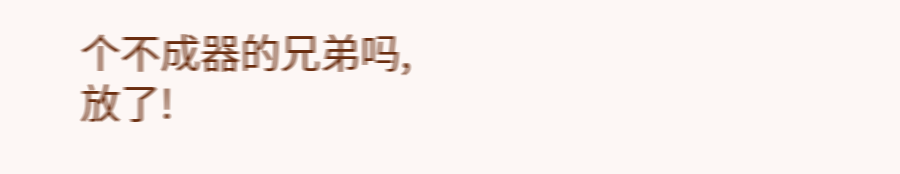个不成器的兄弟吗,
放了!